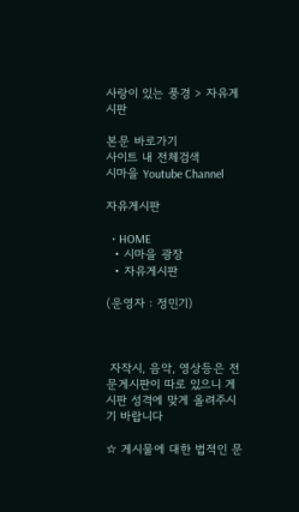사랑이 있는 풍경 > 자유게시판

본문 바로가기
사이트 내 전체검색
시마을 Youtube Channel

자유게시판

  • HOME
  • 시마을 광장
  • 자유게시판

(운영자 : 정민기)



 자작시, 음악, 영상등은 전문게시판이 따로 있으니 게시판 성격에 맞게 올려주시기 바랍니다

☆ 게시물에 대한 법적인 문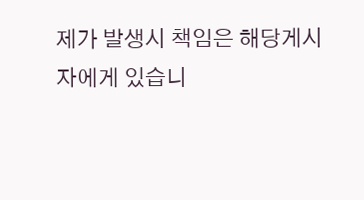제가 발생시 책임은 해당게시자에게 있습니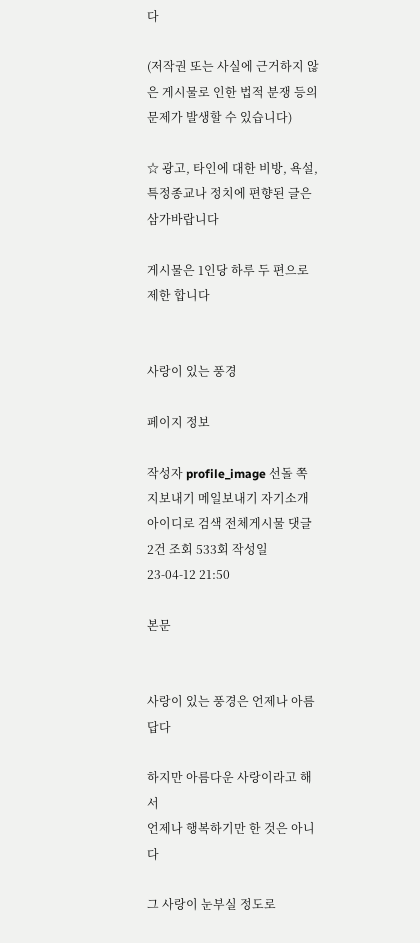다

(저작권 또는 사실에 근거하지 않은 게시물로 인한 법적 분쟁 등의 문제가 발생할 수 있습니다)

☆ 광고, 타인에 대한 비방, 욕설, 특정종교나 정치에 편향된 글은 삼가바랍니다

게시물은 1인당 하루 두 편으로 제한 합니다


사랑이 있는 풍경

페이지 정보

작성자 profile_image 선돌 쪽지보내기 메일보내기 자기소개 아이디로 검색 전체게시물 댓글 2건 조회 533회 작성일 23-04-12 21:50

본문


사랑이 있는 풍경은 언제나 아름답다

하지만 아름다운 사랑이라고 해서
언제나 행복하기만 한 것은 아니다

그 사랑이 눈부실 정도로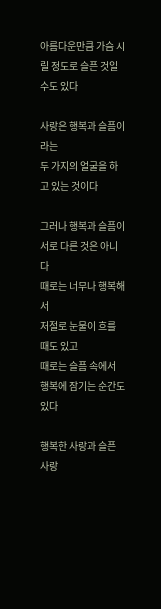아름다운만큼 가슴 시릴 정도로 슬픈 것일 수도 있다

사랑은 행복과 슬픔이라는
두 가지의 얼굴을 하고 있는 것이다

그러나 행복과 슬픔이 서로 다른 것은 아니다
때로는 너무나 행복해서
저절로 눈물이 흐를 때도 있고
때로는 슬픔 속에서 행복에 잠기는 순간도 있다

행복한 사랑과 슬픈 사랑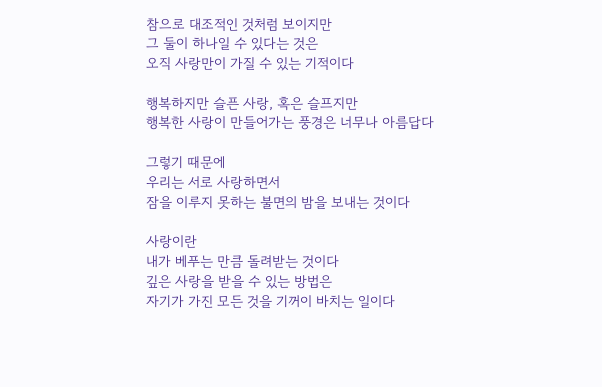참으로 대조적인 것처럼 보이지만
그 둘이 하나일 수 있다는 것은
오직 사랑만이 가질 수 있는 기적이다

행복하지만 슬픈 사랑, 혹은 슬프지만
행복한 사랑이 만들어가는 풍경은 너무나 아름답다

그렇기 때문에
우리는 서로 사랑하면서
잠을 이루지 못하는 불면의 밤을 보내는 것이다

사랑이란
내가 베푸는 만큼 돌려받는 것이다
깊은 사랑을 받을 수 있는 방법은
자기가 가진 모든 것을 기꺼이 바치는 일이다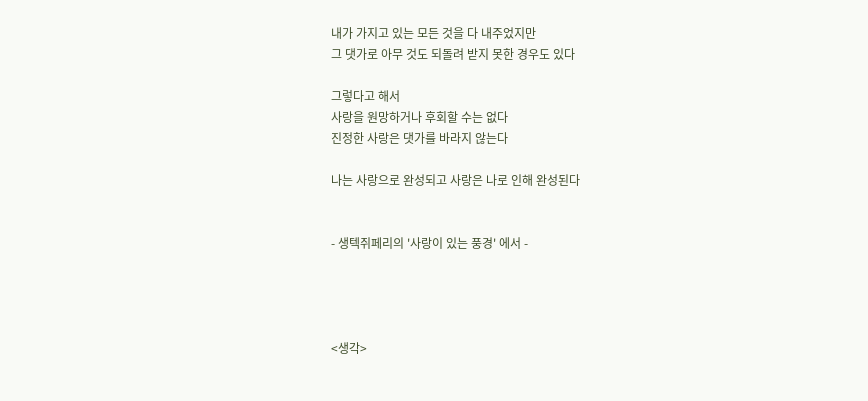내가 가지고 있는 모든 것을 다 내주었지만
그 댓가로 아무 것도 되돌려 받지 못한 경우도 있다

그렇다고 해서
사랑을 원망하거나 후회할 수는 없다
진정한 사랑은 댓가를 바라지 않는다

나는 사랑으로 완성되고 사랑은 나로 인해 완성된다


- 생텍쥐페리의 '사랑이 있는 풍경' 에서 -




<생각>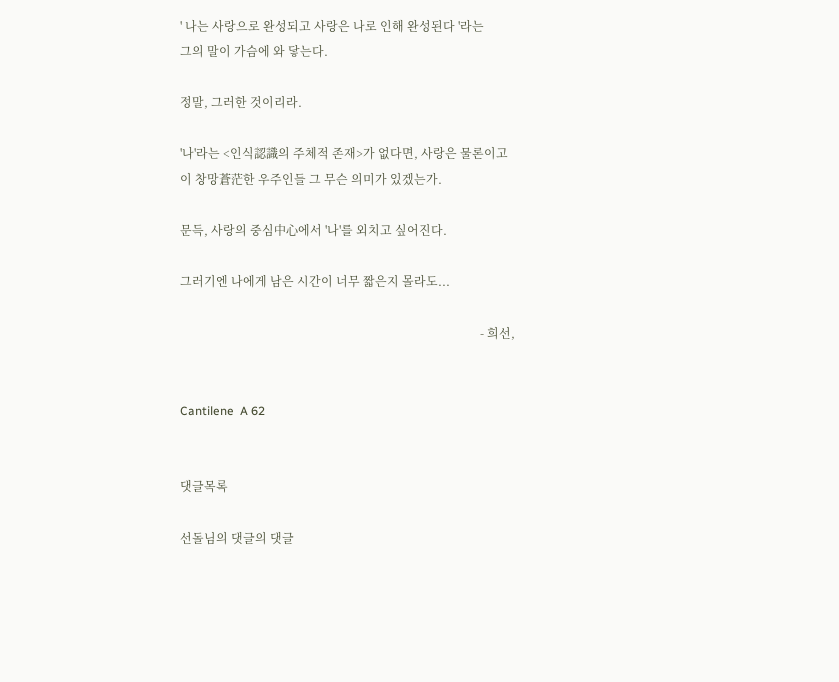' 나는 사랑으로 완성되고 사랑은 나로 인해 완성된다 '라는
그의 말이 가슴에 와 닿는다.

정말, 그러한 것이리라.

'나'라는 <인식認識의 주체적 존재>가 없다면, 사랑은 물론이고
이 창망蒼茫한 우주인들 그 무슨 의미가 있겠는가.

문득, 사랑의 중심中心에서 '나'를 외치고 싶어진다.

그러기엔 나에게 남은 시간이 너무 짧은지 몰라도...

                                                                                                    - 희선,


Cantilene  A 62


댓글목록

선돌님의 댓글의 댓글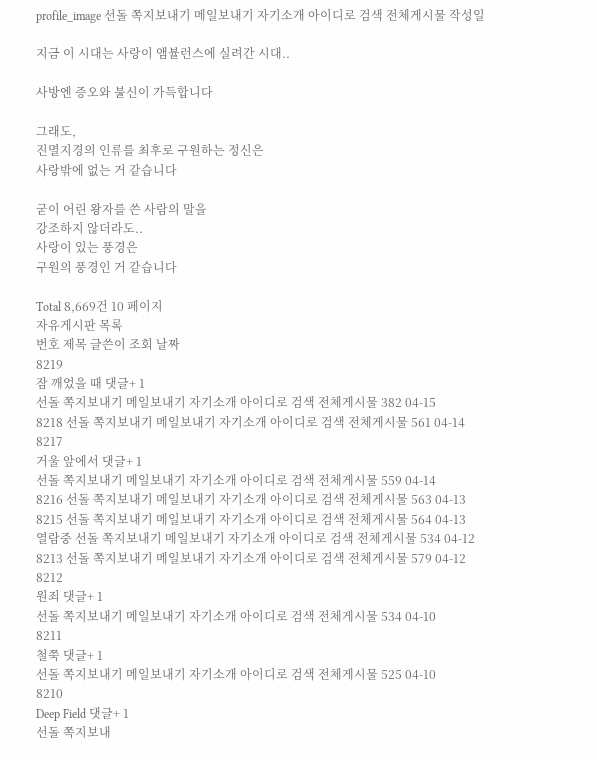profile_image 선돌 쪽지보내기 메일보내기 자기소개 아이디로 검색 전체게시물 작성일

지금 이 시대는 사랑이 앰뷸런스에 실려간 시대..

사방엔 증오와 불신이 가득합니다

그래도,
진멸지경의 인류를 최후로 구원하는 정신은
사랑밖에 없는 거 같습니다

굳이 어린 왕자를 쓴 사람의 말을
강조하지 않더라도..
사랑이 있는 풍경은
구원의 풍경인 거 같습니다

Total 8,669건 10 페이지
자유게시판 목록
번호 제목 글쓴이 조회 날짜
8219
잠 깨었을 때 댓글+ 1
선돌 쪽지보내기 메일보내기 자기소개 아이디로 검색 전체게시물 382 04-15
8218 선돌 쪽지보내기 메일보내기 자기소개 아이디로 검색 전체게시물 561 04-14
8217
거울 앞에서 댓글+ 1
선돌 쪽지보내기 메일보내기 자기소개 아이디로 검색 전체게시물 559 04-14
8216 선돌 쪽지보내기 메일보내기 자기소개 아이디로 검색 전체게시물 563 04-13
8215 선돌 쪽지보내기 메일보내기 자기소개 아이디로 검색 전체게시물 564 04-13
열람중 선돌 쪽지보내기 메일보내기 자기소개 아이디로 검색 전체게시물 534 04-12
8213 선돌 쪽지보내기 메일보내기 자기소개 아이디로 검색 전체게시물 579 04-12
8212
원죄 댓글+ 1
선돌 쪽지보내기 메일보내기 자기소개 아이디로 검색 전체게시물 534 04-10
8211
철쭉 댓글+ 1
선돌 쪽지보내기 메일보내기 자기소개 아이디로 검색 전체게시물 525 04-10
8210
Deep Field 댓글+ 1
선돌 쪽지보내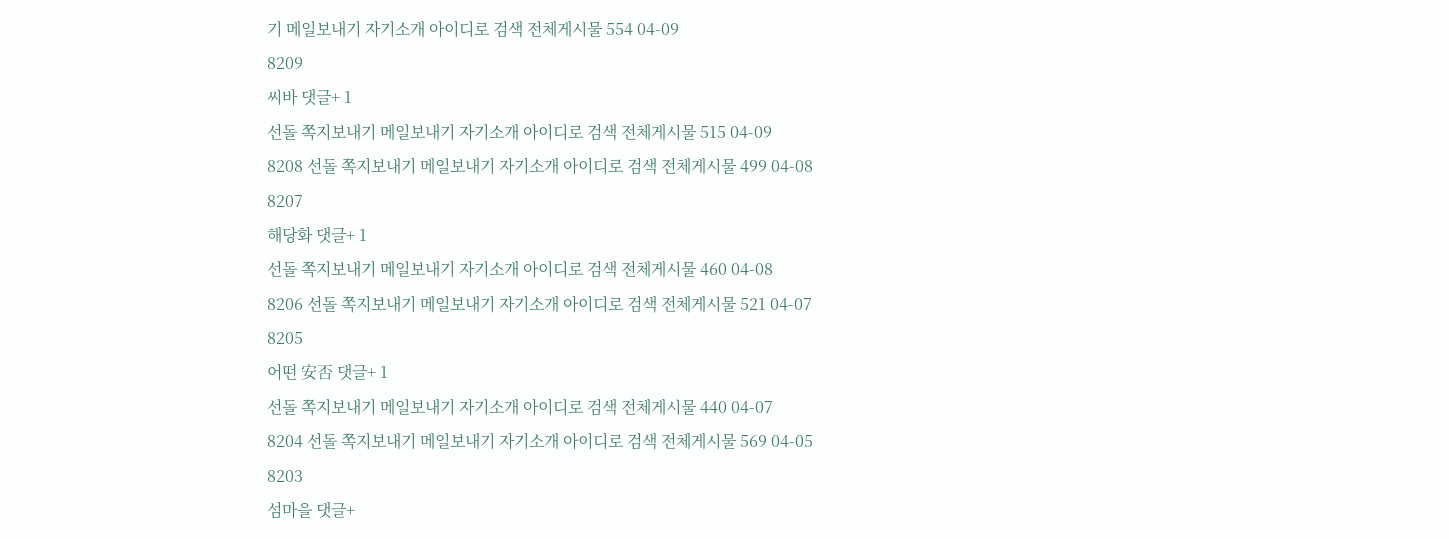기 메일보내기 자기소개 아이디로 검색 전체게시물 554 04-09
8209
씨바 댓글+ 1
선돌 쪽지보내기 메일보내기 자기소개 아이디로 검색 전체게시물 515 04-09
8208 선돌 쪽지보내기 메일보내기 자기소개 아이디로 검색 전체게시물 499 04-08
8207
해당화 댓글+ 1
선돌 쪽지보내기 메일보내기 자기소개 아이디로 검색 전체게시물 460 04-08
8206 선돌 쪽지보내기 메일보내기 자기소개 아이디로 검색 전체게시물 521 04-07
8205
어떤 安否 댓글+ 1
선돌 쪽지보내기 메일보내기 자기소개 아이디로 검색 전체게시물 440 04-07
8204 선돌 쪽지보내기 메일보내기 자기소개 아이디로 검색 전체게시물 569 04-05
8203
섬마을 댓글+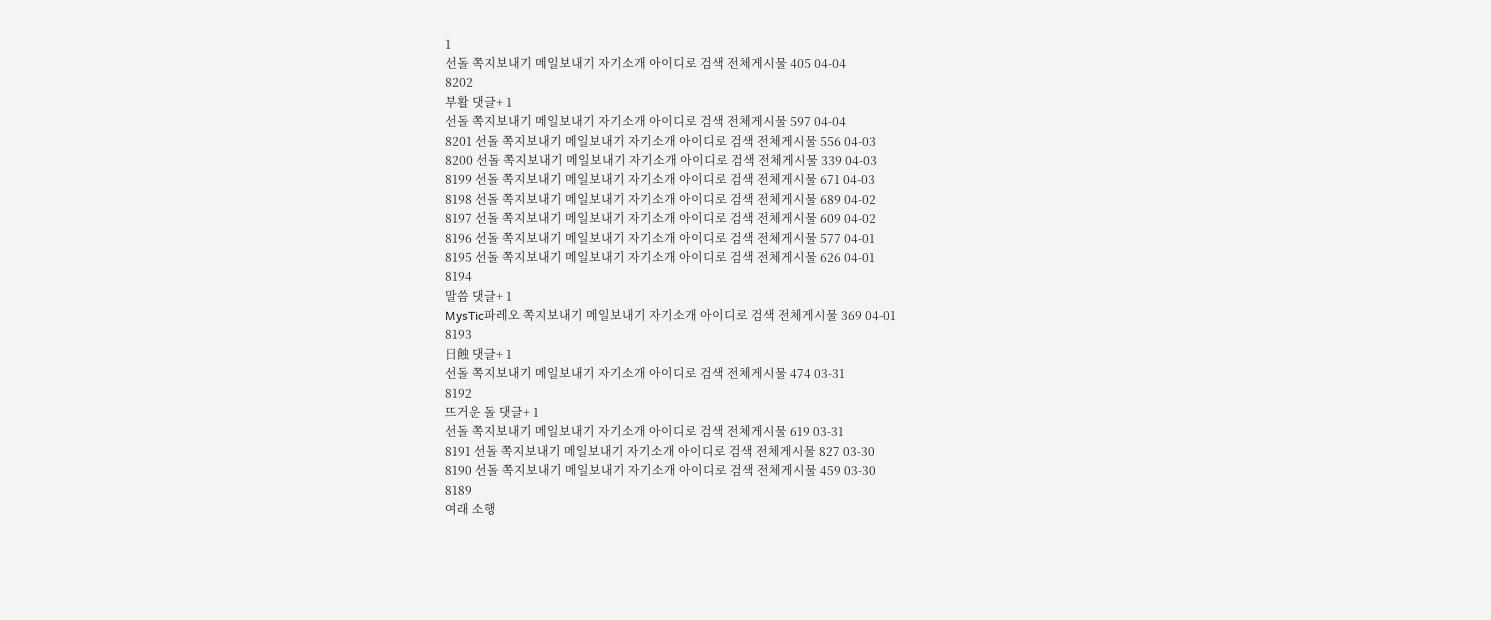1
선돌 쪽지보내기 메일보내기 자기소개 아이디로 검색 전체게시물 405 04-04
8202
부활 댓글+ 1
선돌 쪽지보내기 메일보내기 자기소개 아이디로 검색 전체게시물 597 04-04
8201 선돌 쪽지보내기 메일보내기 자기소개 아이디로 검색 전체게시물 556 04-03
8200 선돌 쪽지보내기 메일보내기 자기소개 아이디로 검색 전체게시물 339 04-03
8199 선돌 쪽지보내기 메일보내기 자기소개 아이디로 검색 전체게시물 671 04-03
8198 선돌 쪽지보내기 메일보내기 자기소개 아이디로 검색 전체게시물 689 04-02
8197 선돌 쪽지보내기 메일보내기 자기소개 아이디로 검색 전체게시물 609 04-02
8196 선돌 쪽지보내기 메일보내기 자기소개 아이디로 검색 전체게시물 577 04-01
8195 선돌 쪽지보내기 메일보내기 자기소개 아이디로 검색 전체게시물 626 04-01
8194
말씀 댓글+ 1
MysTic파레오 쪽지보내기 메일보내기 자기소개 아이디로 검색 전체게시물 369 04-01
8193
日蝕 댓글+ 1
선돌 쪽지보내기 메일보내기 자기소개 아이디로 검색 전체게시물 474 03-31
8192
뜨거운 돌 댓글+ 1
선돌 쪽지보내기 메일보내기 자기소개 아이디로 검색 전체게시물 619 03-31
8191 선돌 쪽지보내기 메일보내기 자기소개 아이디로 검색 전체게시물 827 03-30
8190 선돌 쪽지보내기 메일보내기 자기소개 아이디로 검색 전체게시물 459 03-30
8189
여래 소행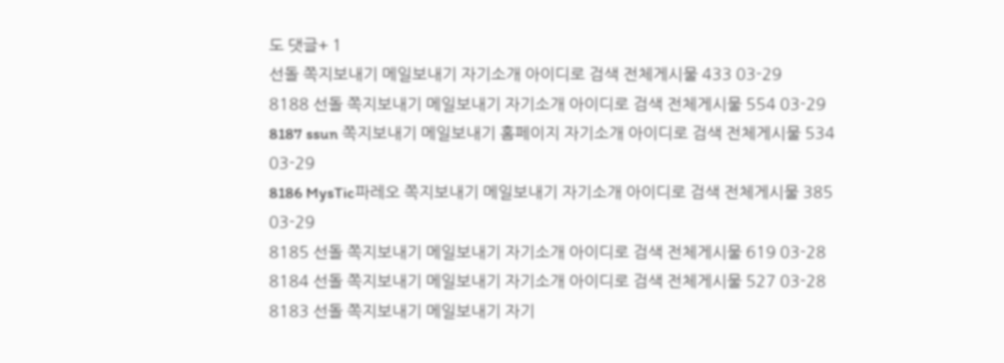도 댓글+ 1
선돌 쪽지보내기 메일보내기 자기소개 아이디로 검색 전체게시물 433 03-29
8188 선돌 쪽지보내기 메일보내기 자기소개 아이디로 검색 전체게시물 554 03-29
8187 ssun 쪽지보내기 메일보내기 홈페이지 자기소개 아이디로 검색 전체게시물 534 03-29
8186 MysTic파레오 쪽지보내기 메일보내기 자기소개 아이디로 검색 전체게시물 385 03-29
8185 선돌 쪽지보내기 메일보내기 자기소개 아이디로 검색 전체게시물 619 03-28
8184 선돌 쪽지보내기 메일보내기 자기소개 아이디로 검색 전체게시물 527 03-28
8183 선돌 쪽지보내기 메일보내기 자기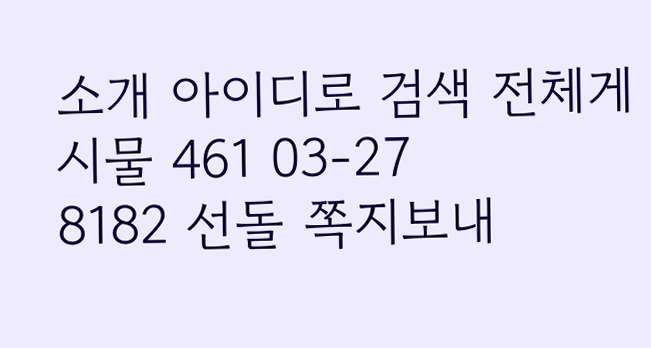소개 아이디로 검색 전체게시물 461 03-27
8182 선돌 쪽지보내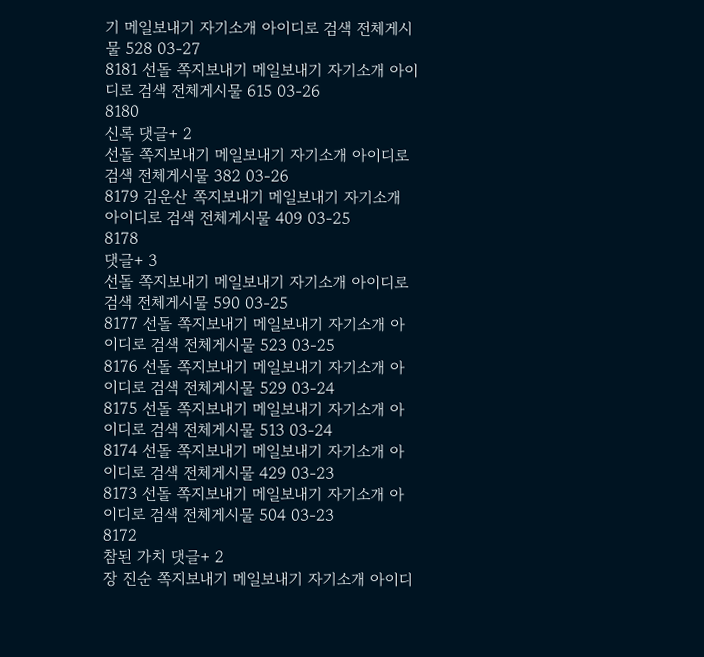기 메일보내기 자기소개 아이디로 검색 전체게시물 528 03-27
8181 선돌 쪽지보내기 메일보내기 자기소개 아이디로 검색 전체게시물 615 03-26
8180
신록 댓글+ 2
선돌 쪽지보내기 메일보내기 자기소개 아이디로 검색 전체게시물 382 03-26
8179 김운산 쪽지보내기 메일보내기 자기소개 아이디로 검색 전체게시물 409 03-25
8178
댓글+ 3
선돌 쪽지보내기 메일보내기 자기소개 아이디로 검색 전체게시물 590 03-25
8177 선돌 쪽지보내기 메일보내기 자기소개 아이디로 검색 전체게시물 523 03-25
8176 선돌 쪽지보내기 메일보내기 자기소개 아이디로 검색 전체게시물 529 03-24
8175 선돌 쪽지보내기 메일보내기 자기소개 아이디로 검색 전체게시물 513 03-24
8174 선돌 쪽지보내기 메일보내기 자기소개 아이디로 검색 전체게시물 429 03-23
8173 선돌 쪽지보내기 메일보내기 자기소개 아이디로 검색 전체게시물 504 03-23
8172
참된 가치 댓글+ 2
장 진순 쪽지보내기 메일보내기 자기소개 아이디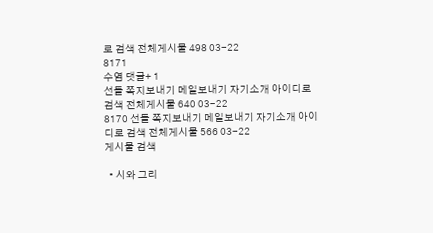로 검색 전체게시물 498 03-22
8171
수염 댓글+ 1
선돌 쪽지보내기 메일보내기 자기소개 아이디로 검색 전체게시물 640 03-22
8170 선돌 쪽지보내기 메일보내기 자기소개 아이디로 검색 전체게시물 566 03-22
게시물 검색

  • 시와 그리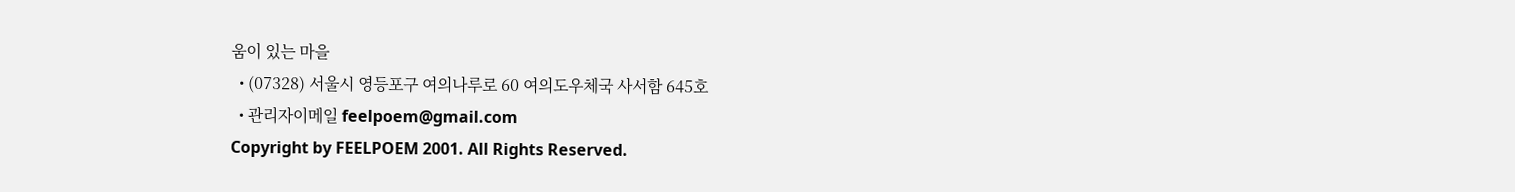움이 있는 마을
  • (07328) 서울시 영등포구 여의나루로 60 여의도우체국 사서함 645호
  • 관리자이메일 feelpoem@gmail.com
Copyright by FEELPOEM 2001. All Rights Reserved.